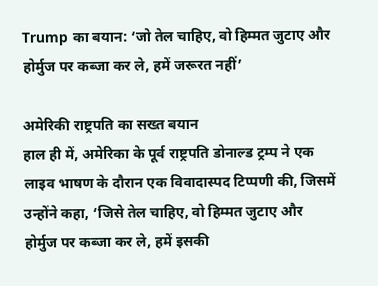Trump का बयान: ‘जो तेल चाहिए, वो हिम्मत जुटाए और होर्मुज पर कब्जा कर ले, हमें जरूरत नहीं’

अमेरिकी राष्ट्रपति का सख्त बयान
हाल ही में, अमेरिका के पूर्व राष्ट्रपति डोनाल्ड ट्रम्प ने एक लाइव भाषण के दौरान एक विवादास्पद टिप्पणी की, जिसमें उन्होंने कहा, ‘जिसे तेल चाहिए, वो हिम्मत जुटाए और होर्मुज पर कब्जा कर ले, हमें इसकी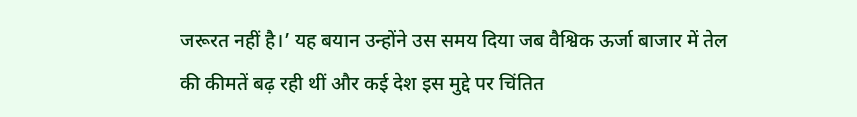जरूरत नहीं है।’ यह बयान उन्होंने उस समय दिया जब वैश्विक ऊर्जा बाजार में तेल की कीमतें बढ़ रही थीं और कई देश इस मुद्दे पर चिंतित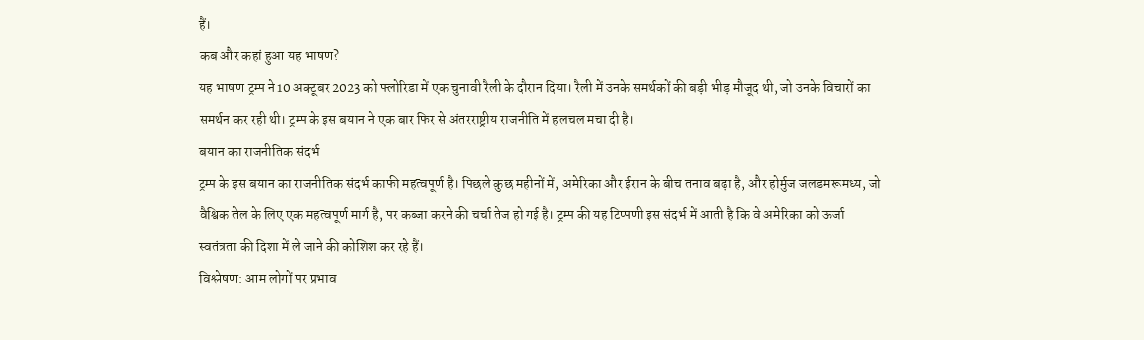हैं।
कब और कहां हुआ यह भाषण?
यह भाषण ट्रम्प ने 10 अक्टूबर 2023 को फ्लोरिडा में एक चुनावी रैली के दौरान दिया। रैली में उनके समर्थकों की बड़ी भीड़ मौजूद थी, जो उनके विचारों का समर्थन कर रही थी। ट्रम्प के इस बयान ने एक बार फिर से अंतरराष्ट्रीय राजनीति में हलचल मचा दी है।
बयान का राजनीतिक संदर्भ
ट्रम्प के इस बयान का राजनीतिक संदर्भ काफी महत्वपूर्ण है। पिछले कुछ महीनों में, अमेरिका और ईरान के बीच तनाव बढ़ा है, और होर्मुज जलडमरूमध्य, जो वैश्विक तेल के लिए एक महत्वपूर्ण मार्ग है, पर कब्जा करने की चर्चा तेज हो गई है। ट्रम्प की यह टिप्पणी इस संदर्भ में आती है कि वे अमेरिका को ऊर्जा स्वतंत्रता की दिशा में ले जाने की कोशिश कर रहे हैं।
विश्लेषण: आम लोगों पर प्रभाव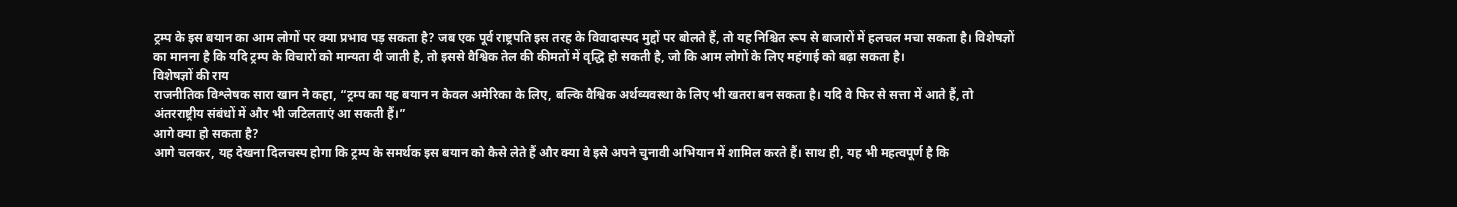ट्रम्प के इस बयान का आम लोगों पर क्या प्रभाव पड़ सकता है? जब एक पूर्व राष्ट्रपति इस तरह के विवादास्पद मुद्दों पर बोलते हैं, तो यह निश्चित रूप से बाजारों में हलचल मचा सकता है। विशेषज्ञों का मानना है कि यदि ट्रम्प के विचारों को मान्यता दी जाती है, तो इससे वैश्विक तेल की कीमतों में वृद्धि हो सकती है, जो कि आम लोगों के लिए महंगाई को बढ़ा सकता है।
विशेषज्ञों की राय
राजनीतिक विश्लेषक सारा खान ने कहा, “ट्रम्प का यह बयान न केवल अमेरिका के लिए, बल्कि वैश्विक अर्थव्यवस्था के लिए भी खतरा बन सकता है। यदि वे फिर से सत्ता में आते हैं, तो अंतरराष्ट्रीय संबंधों में और भी जटिलताएं आ सकती हैं।”
आगे क्या हो सकता है?
आगे चलकर, यह देखना दिलचस्प होगा कि ट्रम्प के समर्थक इस बयान को कैसे लेते हैं और क्या वे इसे अपने चुनावी अभियान में शामिल करते हैं। साथ ही, यह भी महत्वपूर्ण है कि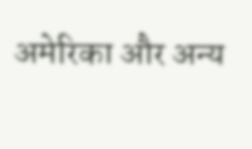अमेरिका और अन्य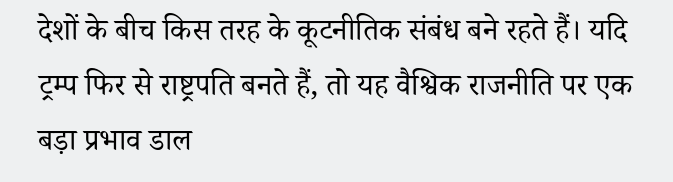देशों के बीच किस तरह के कूटनीतिक संबंध बने रहते हैं। यदि ट्रम्प फिर से राष्ट्रपति बनते हैं, तो यह वैश्विक राजनीति पर एक बड़ा प्रभाव डाल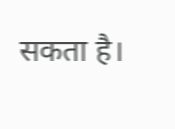सकता है।